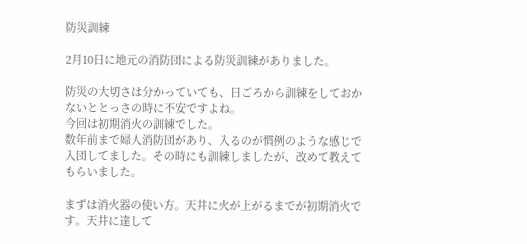防災訓練

2月10日に地元の消防団による防災訓練がありました。

防災の大切さは分かっていても、日ごろから訓練をしておかないととっさの時に不安ですよね。
今回は初期消火の訓練でした。
数年前まで婦人消防団があり、入るのが慣例のような感じで入団してました。その時にも訓練しましたが、改めて教えてもらいました。

まずは消火器の使い方。天井に火が上がるまでが初期消火です。天井に達して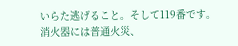いらた逃げること。そして119番です。
消火器には普通火災、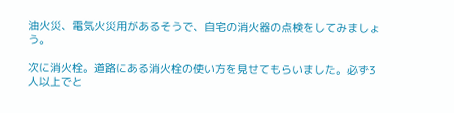油火災、電気火災用があるそうで、自宅の消火器の点検をしてみましょう。

次に消火栓。道路にある消火栓の使い方を見せてもらいました。必ず3人以上でと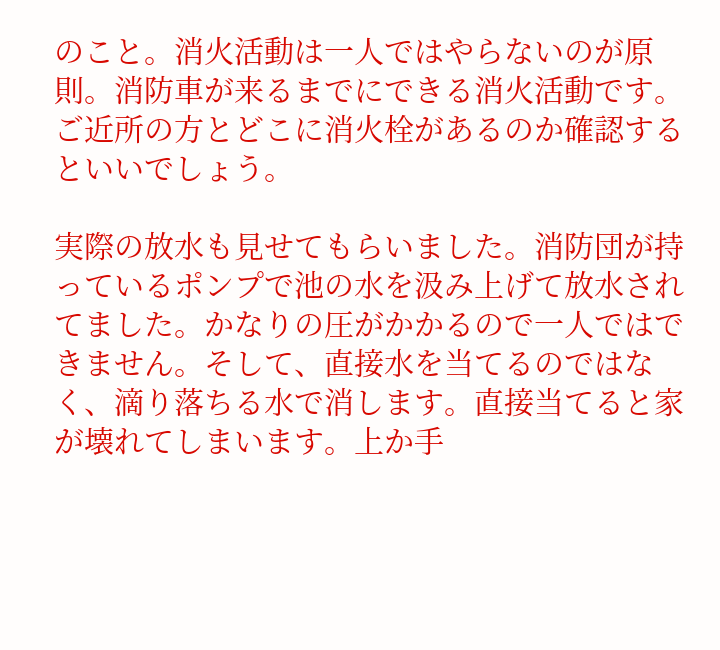のこと。消火活動は一人ではやらないのが原則。消防車が来るまでにできる消火活動です。ご近所の方とどこに消火栓があるのか確認するといいでしょう。

実際の放水も見せてもらいました。消防団が持っているポンプで池の水を汲み上げて放水されてました。かなりの圧がかかるので一人ではできません。そして、直接水を当てるのではなく、滴り落ちる水で消します。直接当てると家が壊れてしまいます。上か手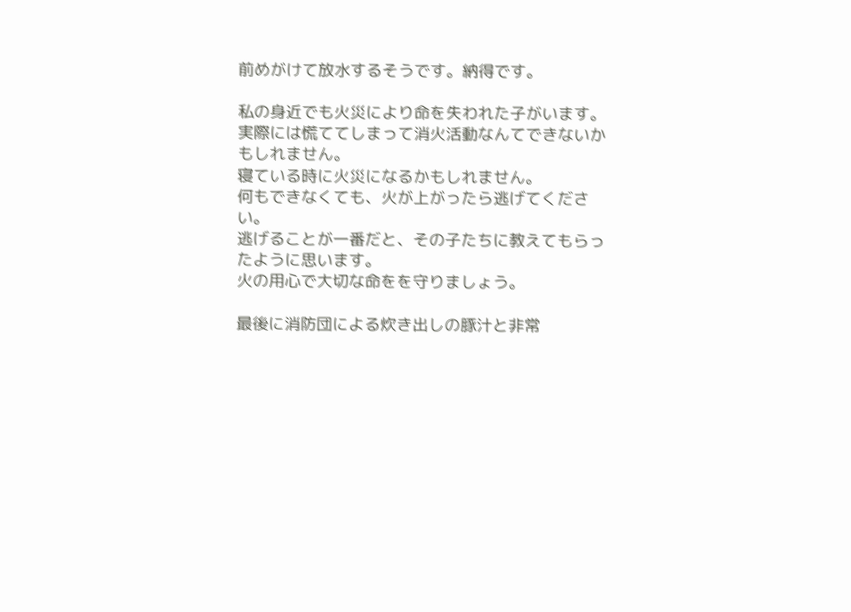前めがけて放水するそうです。納得です。

私の身近でも火災により命を失われた子がいます。
実際には慌ててしまって消火活動なんてできないかもしれません。
寝ている時に火災になるかもしれません。
何もできなくても、火が上がったら逃げてください。
逃げることが一番だと、その子たちに教えてもらったように思います。
火の用心で大切な命をを守りましょう。

最後に消防団による炊き出しの豚汁と非常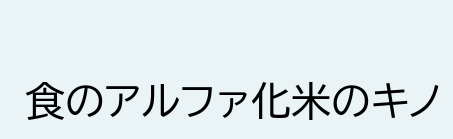食のアルファ化米のキノ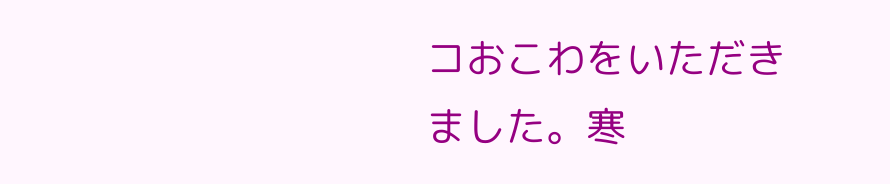コおこわをいただきました。寒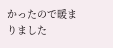かったので暖まりました